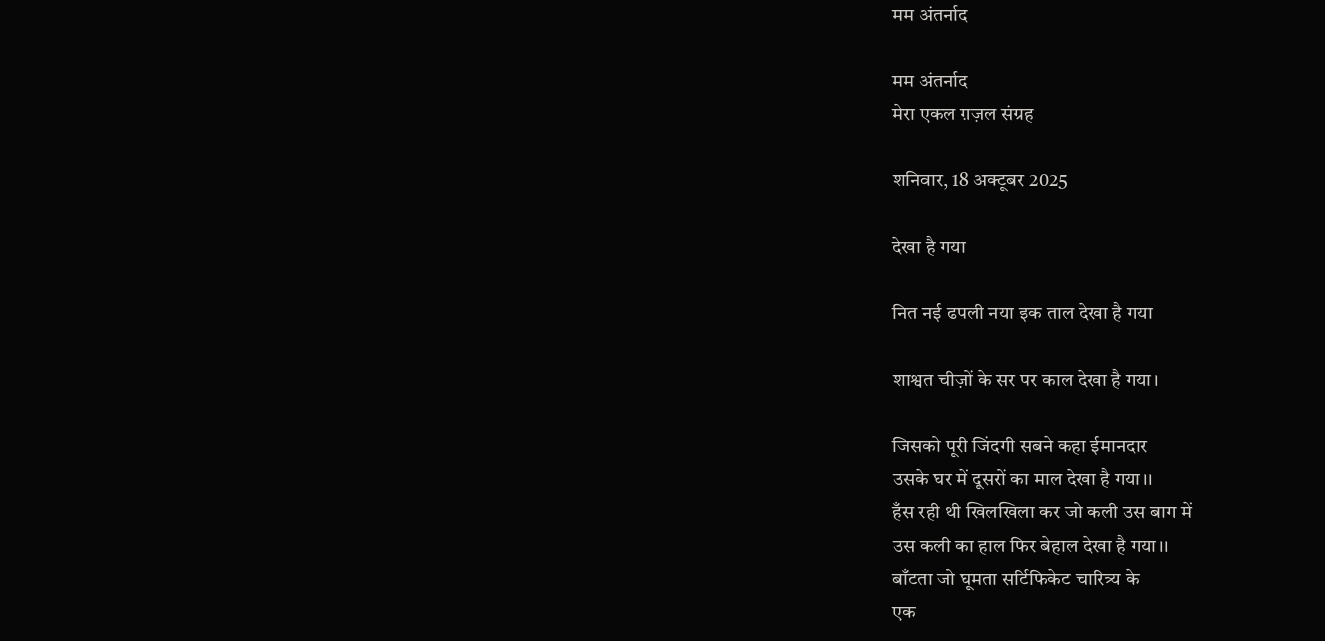मम अंतर्नाद

मम अंतर्नाद
मेरा एकल ग़ज़ल संग्रह

शनिवार, 18 अक्टूबर 2025

देखा है गया

नित नई ढपली नया इक ताल देखा है गया

शाश्वत चीज़ों के सर पर काल देखा है गया।

जिसको पूरी जिंदगी सबने कहा ईमानदार
उसके घर में दूसरों का माल देखा है गया।।
हँस रही थी खिलखिला कर जो कली उस बाग में
उस कली का हाल फिर बेहाल देखा है गया।।
बाँटता जो घूमता सर्टिफिकेट चारित्र्य के
एक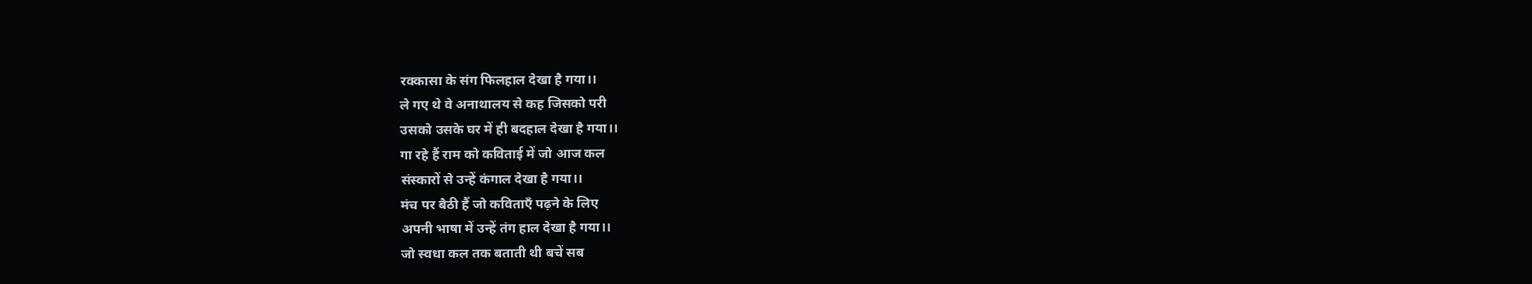रक्कासा के संग फिलहाल देखा है गया।।
ले गए थे वे अनाथालय से कह जिसको परी
उसको उसके घर में ही बदहाल देखा है गया।।
गा रहे हैं राम को कविताई में जो आज कल
संस्कारों से उन्हें कंगाल देखा है गया।।
मंच पर बैठी हैं जो कविताएँ पढ़ने के लिए
अपनी भाषा में उन्हें तंग हाल देखा है गया।।
जो स्वधा कल तक बताती थी बचें सब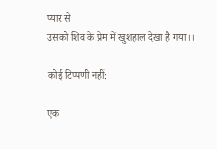प्यार से
उसको शिव के प्रेम में खुशहाल देखा है गया।।

कोई टिप्पणी नहीं:

एक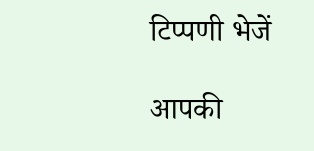टिप्पणी भेजें

आपकी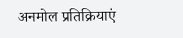अनमोल प्रतिक्रियाएं